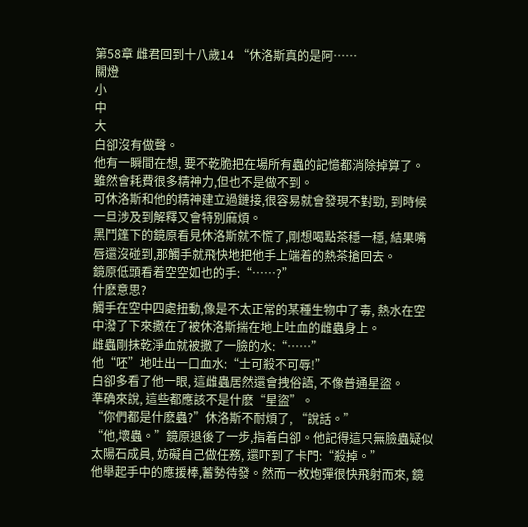第58章 雌君回到十八歲14 “休洛斯真的是阿……
關燈
小
中
大
白卻沒有做聲。
他有一瞬間在想, 要不乾脆把在場所有蟲的記憶都消除掉算了。
雖然會耗費很多精神力,但也不是做不到。
可休洛斯和他的精神建立過鏈接,很容易就會發現不對勁, 到時候一旦涉及到解釋又會特別麻煩。
黑鬥篷下的鏡原看見休洛斯就不慌了,剛想喝點茶穩一穩, 結果嘴唇還沒碰到,那觸手就飛快地把他手上端着的熱茶搶回去。
鏡原低頭看着空空如也的手:“……?”
什麽意思?
觸手在空中四處扭動,像是不太正常的某種生物中了毒, 熱水在空中潑了下來撒在了被休洛斯揣在地上吐血的雌蟲身上。
雌蟲剛抹乾淨血就被撒了一臉的水:“……”
他“呸”地吐出一口血水:“士可殺不可辱!”
白卻多看了他一眼, 這雌蟲居然還會拽俗語, 不像普通星盜。
準确來說, 這些都應該不是什麽“星盜”。
“你們都是什麽蟲?”休洛斯不耐煩了, “說話。”
“他,壞蟲。”鏡原退後了一步,指着白卻。他記得這只無臉蟲疑似太陽石成員, 妨礙自己做任務, 還吓到了卡門:“殺掉。”
他舉起手中的應援棒,蓄勢待發。然而一枚炮彈很快飛射而來, 鏡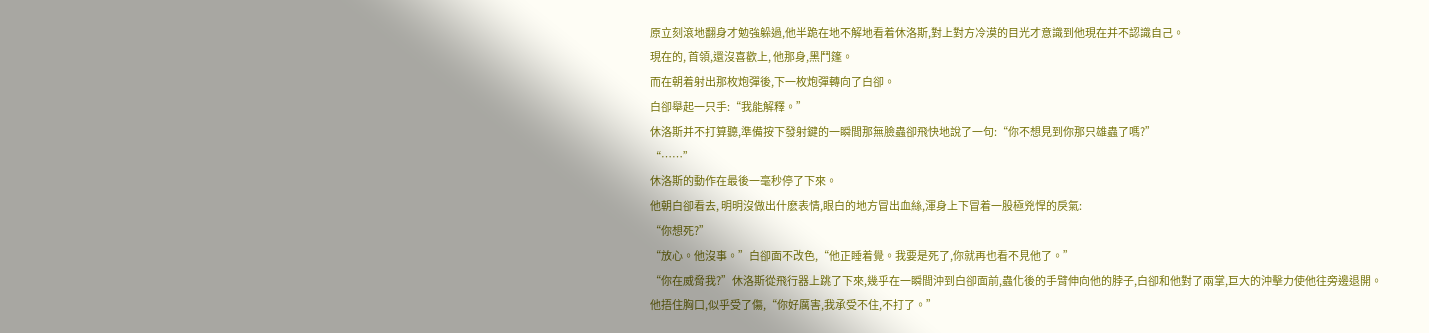原立刻滾地翻身才勉強躲過,他半跪在地不解地看着休洛斯,對上對方冷漠的目光才意識到他現在并不認識自己。
現在的, 首領,還沒喜歡上, 他那身,黑鬥篷。
而在朝着射出那枚炮彈後,下一枚炮彈轉向了白卻。
白卻舉起一只手:“我能解釋。”
休洛斯并不打算聽,準備按下發射鍵的一瞬間那無臉蟲卻飛快地說了一句:“你不想見到你那只雄蟲了嗎?”
“……”
休洛斯的動作在最後一毫秒停了下來。
他朝白卻看去, 明明沒做出什麽表情,眼白的地方冒出血絲,渾身上下冒着一股極兇悍的戾氣:
“你想死?”
“放心。他沒事。”白卻面不改色,“他正睡着覺。我要是死了,你就再也看不見他了。”
“你在威脅我?”休洛斯從飛行器上跳了下來,幾乎在一瞬間沖到白卻面前,蟲化後的手臂伸向他的脖子,白卻和他對了兩掌,巨大的沖擊力使他往旁邊退開。
他捂住胸口,似乎受了傷,“你好厲害,我承受不住,不打了。”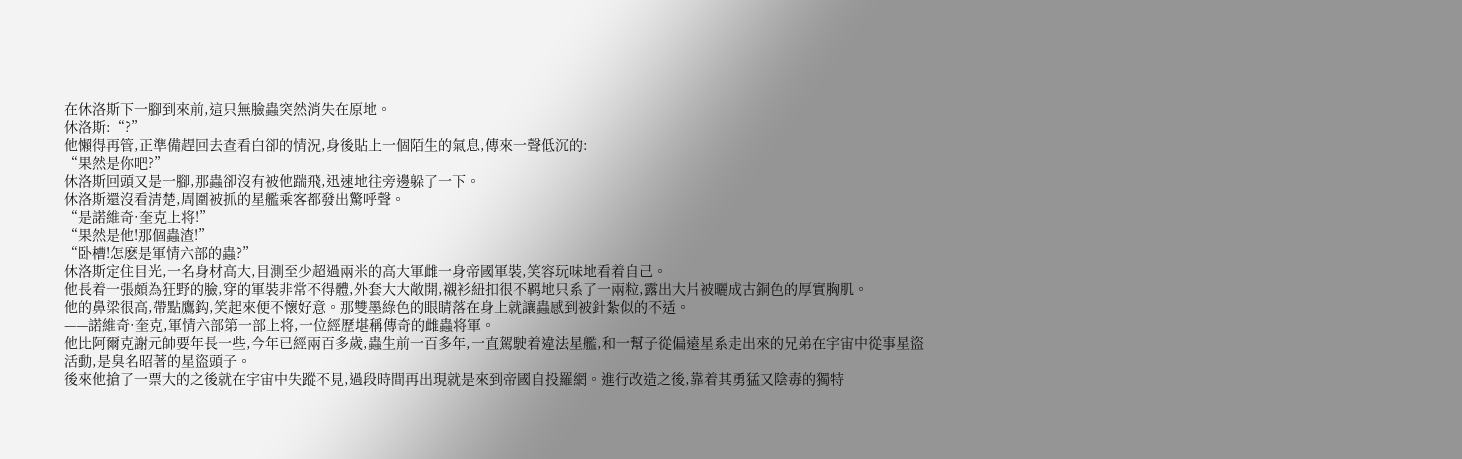在休洛斯下一腳到來前,這只無臉蟲突然消失在原地。
休洛斯:“?”
他懶得再管,正準備趕回去查看白卻的情況,身後貼上一個陌生的氣息,傳來一聲低沉的:
“果然是你吧?”
休洛斯回頭又是一腳,那蟲卻沒有被他踹飛,迅速地往旁邊躲了一下。
休洛斯還沒看清楚,周圍被抓的星艦乘客都發出驚呼聲。
“是諾維奇·奎克上将!”
“果然是他!那個蟲渣!”
“卧槽!怎麽是軍情六部的蟲?”
休洛斯定住目光,一名身材高大,目測至少超過兩米的高大軍雌一身帝國軍裝,笑容玩味地看着自己。
他長着一張頗為狂野的臉,穿的軍裝非常不得體,外套大大敞開,襯衫紐扣很不羁地只系了一兩粒,露出大片被曬成古銅色的厚實胸肌。
他的鼻梁很高,帶點鷹鈎,笑起來便不懷好意。那雙墨綠色的眼睛落在身上就讓蟲感到被針紮似的不适。
——諾維奇·奎克,軍情六部第一部上将,一位經歷堪稱傳奇的雌蟲将軍。
他比阿爾克謝元帥要年長一些,今年已經兩百多歲,蟲生前一百多年,一直駕駛着違法星艦,和一幫子從偏遠星系走出來的兄弟在宇宙中從事星盜活動,是臭名昭著的星盜頭子。
後來他搶了一票大的之後就在宇宙中失蹤不見,過段時間再出現就是來到帝國自投羅網。進行改造之後,靠着其勇猛又陰毒的獨特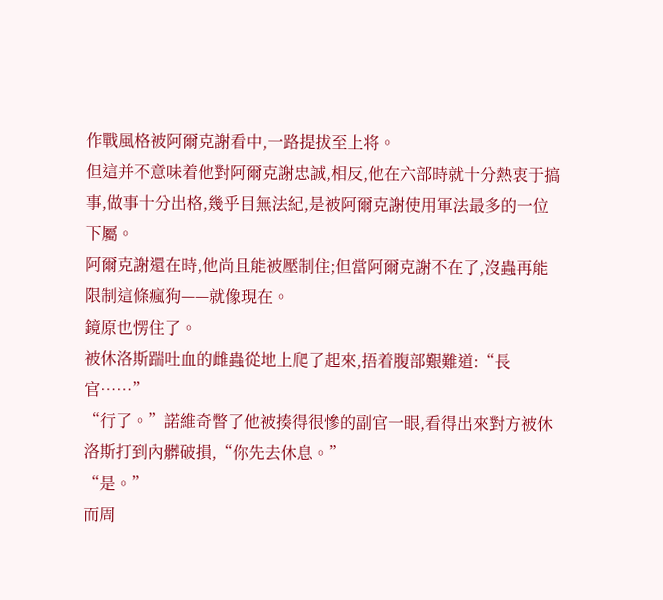作戰風格被阿爾克謝看中,一路提拔至上将。
但這并不意味着他對阿爾克謝忠誠,相反,他在六部時就十分熱衷于搞事,做事十分出格,幾乎目無法紀,是被阿爾克謝使用軍法最多的一位下屬。
阿爾克謝還在時,他尚且能被壓制住;但當阿爾克謝不在了,沒蟲再能限制這條瘋狗——就像現在。
鏡原也愣住了。
被休洛斯踹吐血的雌蟲從地上爬了起來,捂着腹部艱難道:“長官……”
“行了。”諾維奇瞥了他被揍得很慘的副官一眼,看得出來對方被休洛斯打到內髒破損,“你先去休息。”
“是。”
而周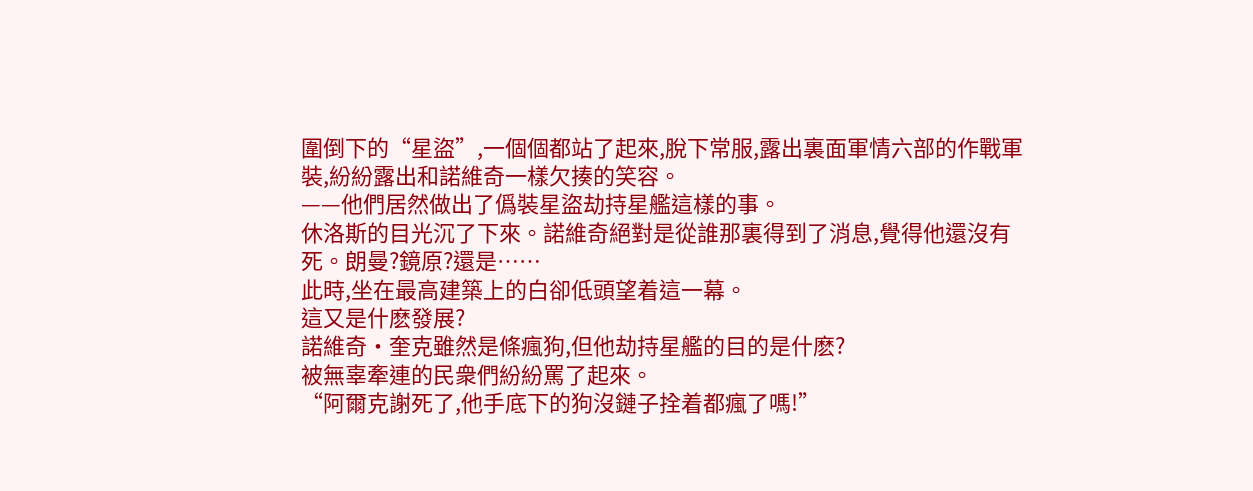圍倒下的“星盜”,一個個都站了起來,脫下常服,露出裏面軍情六部的作戰軍裝,紛紛露出和諾維奇一樣欠揍的笑容。
——他們居然做出了僞裝星盜劫持星艦這樣的事。
休洛斯的目光沉了下來。諾維奇絕對是從誰那裏得到了消息,覺得他還沒有死。朗曼?鏡原?還是……
此時,坐在最高建築上的白卻低頭望着這一幕。
這又是什麽發展?
諾維奇·奎克雖然是條瘋狗,但他劫持星艦的目的是什麽?
被無辜牽連的民衆們紛紛罵了起來。
“阿爾克謝死了,他手底下的狗沒鏈子拴着都瘋了嗎!”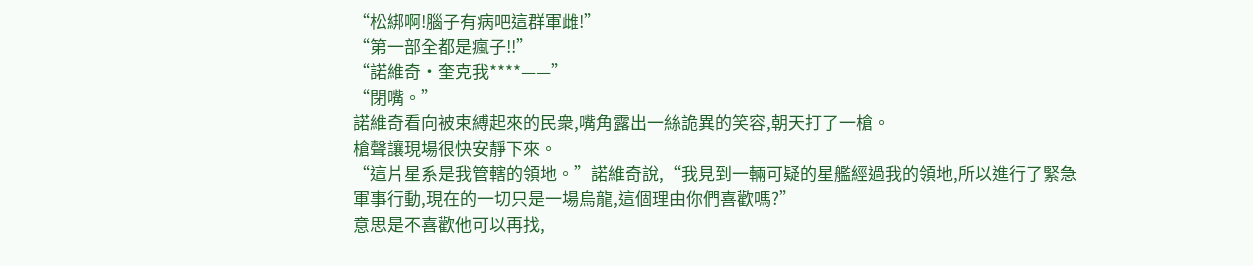“松綁啊!腦子有病吧這群軍雌!”
“第一部全都是瘋子!!”
“諾維奇·奎克我****——”
“閉嘴。”
諾維奇看向被束縛起來的民衆,嘴角露出一絲詭異的笑容,朝天打了一槍。
槍聲讓現場很快安靜下來。
“這片星系是我管轄的領地。”諾維奇說,“我見到一輛可疑的星艦經過我的領地,所以進行了緊急軍事行動,現在的一切只是一場烏龍,這個理由你們喜歡嗎?”
意思是不喜歡他可以再找,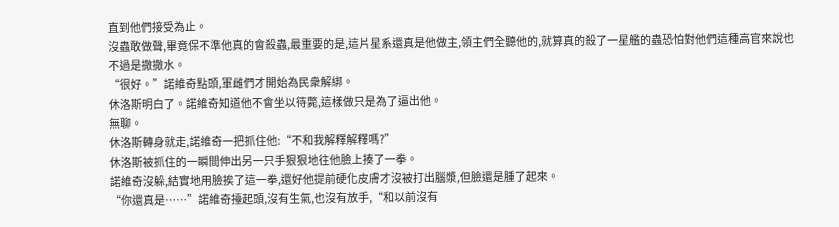直到他們接受為止。
沒蟲敢做聲,畢竟保不準他真的會殺蟲,最重要的是,這片星系還真是他做主,領主們全聽他的,就算真的殺了一星艦的蟲恐怕對他們這種高官來說也不過是撒撒水。
“很好。”諾維奇點頭,軍雌們才開始為民衆解綁。
休洛斯明白了。諾維奇知道他不會坐以待斃,這樣做只是為了逼出他。
無聊。
休洛斯轉身就走,諾維奇一把抓住他:“不和我解釋解釋嗎?”
休洛斯被抓住的一瞬間伸出另一只手狠狠地往他臉上揍了一拳。
諾維奇沒躲,結實地用臉挨了這一拳,還好他提前硬化皮膚才沒被打出腦漿,但臉還是腫了起來。
“你還真是……”諾維奇擡起頭,沒有生氣,也沒有放手,“和以前沒有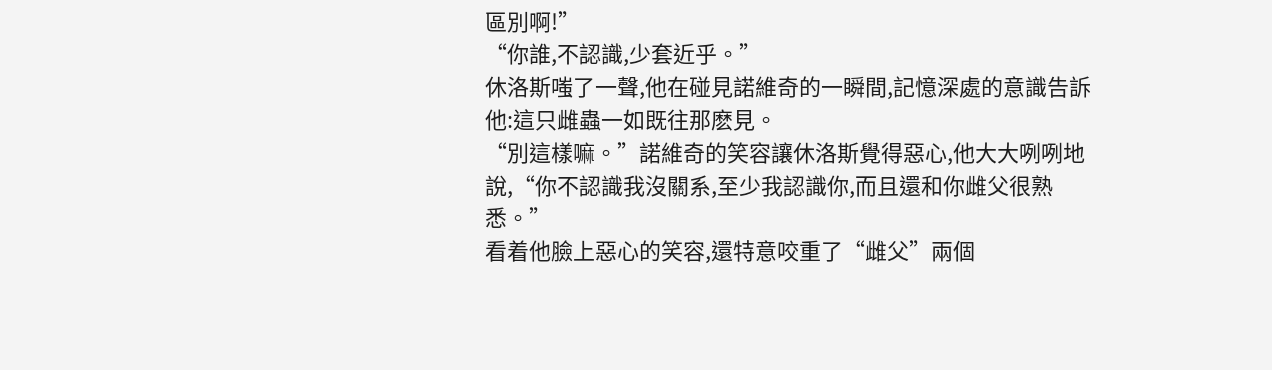區別啊!”
“你誰,不認識,少套近乎。”
休洛斯嗤了一聲,他在碰見諾維奇的一瞬間,記憶深處的意識告訴他:這只雌蟲一如既往那麽見。
“別這樣嘛。”諾維奇的笑容讓休洛斯覺得惡心,他大大咧咧地說,“你不認識我沒關系,至少我認識你,而且還和你雌父很熟悉。”
看着他臉上惡心的笑容,還特意咬重了“雌父”兩個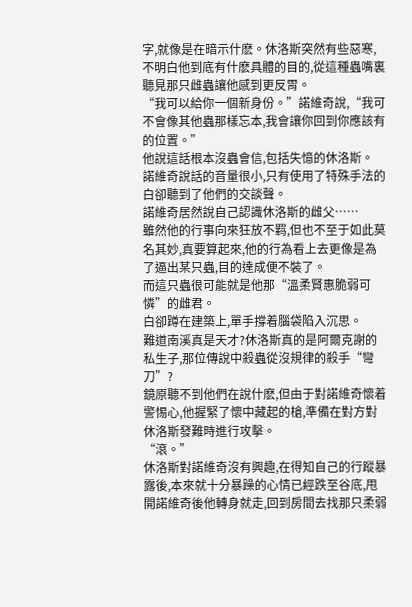字,就像是在暗示什麽。休洛斯突然有些惡寒,不明白他到底有什麽具體的目的,從這種蟲嘴裏聽見那只雌蟲讓他感到更反胃。
“我可以給你一個新身份。”諾維奇說,“我可不會像其他蟲那樣忘本,我會讓你回到你應該有的位置。”
他說這話根本沒蟲會信,包括失憶的休洛斯。
諾維奇說話的音量很小,只有使用了特殊手法的白卻聽到了他們的交談聲。
諾維奇居然說自己認識休洛斯的雌父……
雖然他的行事向來狂放不羁,但也不至于如此莫名其妙,真要算起來,他的行為看上去更像是為了逼出某只蟲,目的達成便不裝了。
而這只蟲很可能就是他那“溫柔賢惠脆弱可憐”的雌君。
白卻蹲在建築上,單手撐着腦袋陷入沉思。
難道南溪真是天才?休洛斯真的是阿爾克謝的私生子,那位傳說中殺蟲從沒規律的殺手“彎刀”?
鏡原聽不到他們在說什麽,但由于對諾維奇懷着警惕心,他握緊了懷中藏起的槍,準備在對方對休洛斯發難時進行攻擊。
“滾。”
休洛斯對諾維奇沒有興趣,在得知自己的行蹤暴露後,本來就十分暴躁的心情已經跌至谷底,甩開諾維奇後他轉身就走,回到房間去找那只柔弱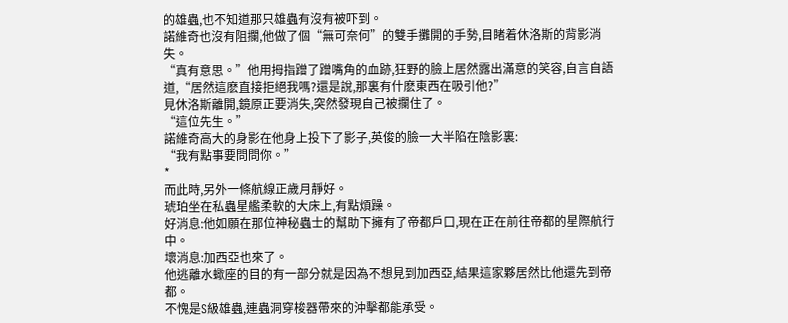的雄蟲,也不知道那只雄蟲有沒有被吓到。
諾維奇也沒有阻攔,他做了個“無可奈何”的雙手攤開的手勢,目睹着休洛斯的背影消失。
“真有意思。”他用拇指蹭了蹭嘴角的血跡,狂野的臉上居然露出滿意的笑容,自言自語道,“居然這麽直接拒絕我嗎?還是說,那裏有什麽東西在吸引他?”
見休洛斯離開,鏡原正要消失,突然發現自己被攔住了。
“這位先生。”
諾維奇高大的身影在他身上投下了影子,英俊的臉一大半陷在陰影裏:
“我有點事要問問你。”
*
而此時,另外一條航線正歲月靜好。
琥珀坐在私蟲星艦柔軟的大床上,有點煩躁。
好消息:他如願在那位神秘蟲士的幫助下擁有了帝都戶口,現在正在前往帝都的星際航行中。
壞消息:加西亞也來了。
他逃離水蠍座的目的有一部分就是因為不想見到加西亞,結果這家夥居然比他還先到帝都。
不愧是S級雄蟲,連蟲洞穿梭器帶來的沖擊都能承受。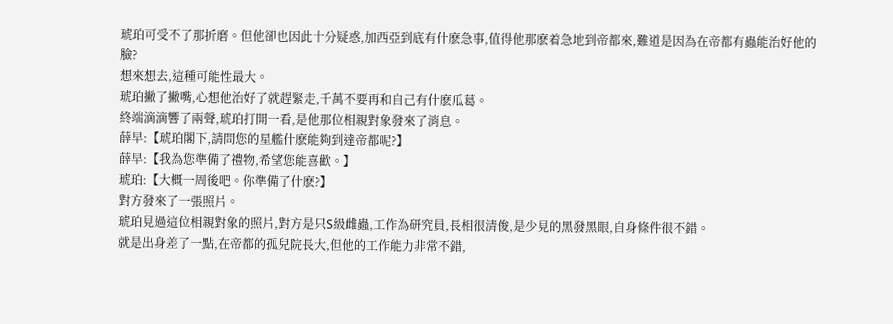琥珀可受不了那折磨。但他卻也因此十分疑惑,加西亞到底有什麽急事,值得他那麽着急地到帝都來,難道是因為在帝都有蟲能治好他的臉?
想來想去,這種可能性最大。
琥珀撇了撇嘴,心想他治好了就趕緊走,千萬不要再和自己有什麽瓜葛。
終端滴滴響了兩聲,琥珀打開一看,是他那位相親對象發來了消息。
薛早:【琥珀閣下,請問您的星艦什麽能夠到達帝都呢?】
薛早:【我為您準備了禮物,希望您能喜歡。】
琥珀:【大概一周後吧。你準備了什麽?】
對方發來了一張照片。
琥珀見過這位相親對象的照片,對方是只S級雌蟲,工作為研究員,長相很清俊,是少見的黑發黑眼,自身條件很不錯。
就是出身差了一點,在帝都的孤兒院長大,但他的工作能力非常不錯,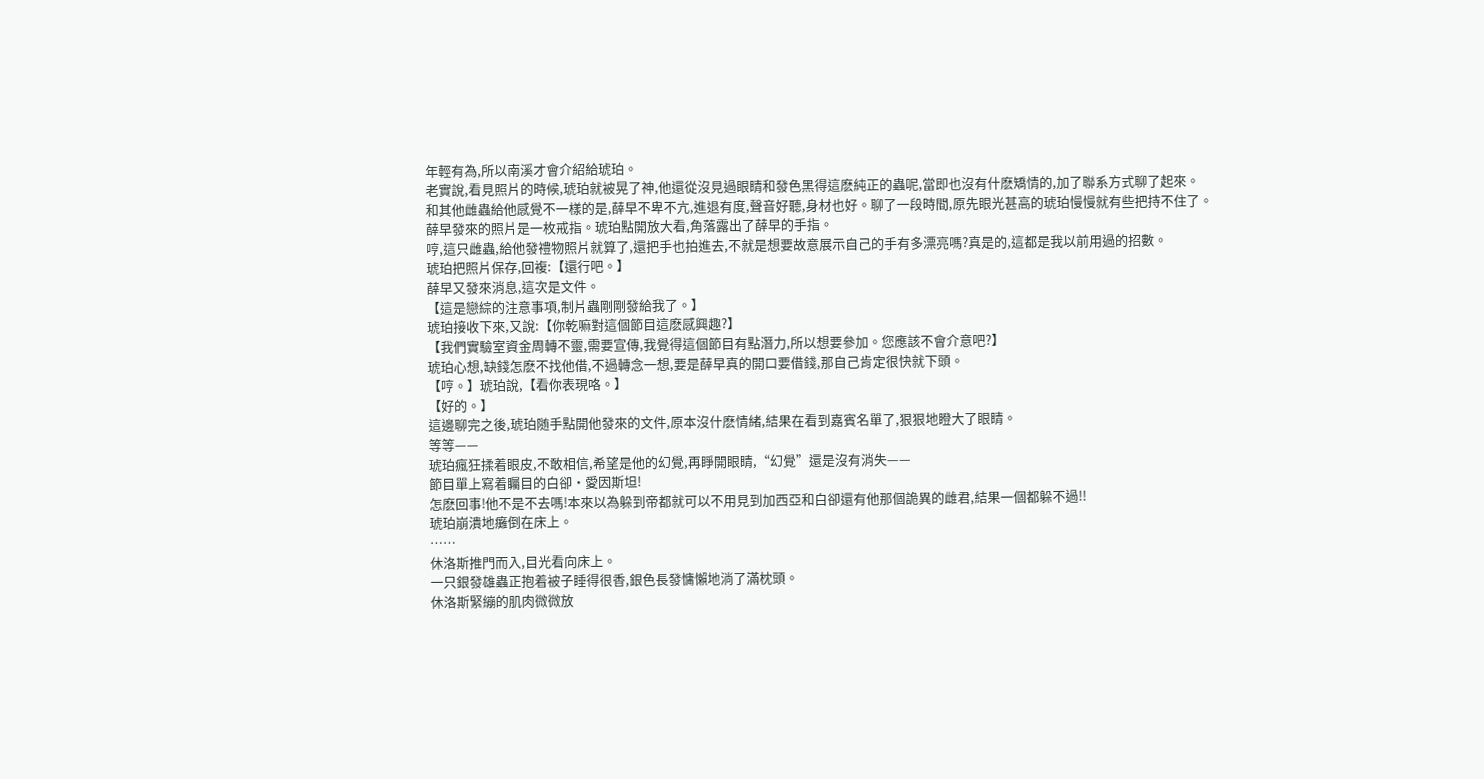年輕有為,所以南溪才會介紹給琥珀。
老實說,看見照片的時候,琥珀就被晃了神,他還從沒見過眼睛和發色黑得這麽純正的蟲呢,當即也沒有什麽矯情的,加了聯系方式聊了起來。
和其他雌蟲給他感覺不一樣的是,薛早不卑不亢,進退有度,聲音好聽,身材也好。聊了一段時間,原先眼光甚高的琥珀慢慢就有些把持不住了。
薛早發來的照片是一枚戒指。琥珀點開放大看,角落露出了薛早的手指。
哼,這只雌蟲,給他發禮物照片就算了,還把手也拍進去,不就是想要故意展示自己的手有多漂亮嗎?真是的,這都是我以前用過的招數。
琥珀把照片保存,回複:【還行吧。】
薛早又發來消息,這次是文件。
【這是戀綜的注意事項,制片蟲剛剛發給我了。】
琥珀接收下來,又說:【你乾嘛對這個節目這麽感興趣?】
【我們實驗室資金周轉不靈,需要宣傳,我覺得這個節目有點潛力,所以想要參加。您應該不會介意吧?】
琥珀心想,缺錢怎麽不找他借,不過轉念一想,要是薛早真的開口要借錢,那自己肯定很快就下頭。
【哼。】琥珀說,【看你表現咯。】
【好的。】
這邊聊完之後,琥珀随手點開他發來的文件,原本沒什麽情緒,結果在看到嘉賓名單了,狠狠地瞪大了眼睛。
等等——
琥珀瘋狂揉着眼皮,不敢相信,希望是他的幻覺,再睜開眼睛,“幻覺”還是沒有消失——
節目單上寫着矚目的白卻·愛因斯坦!
怎麽回事!他不是不去嗎!本來以為躲到帝都就可以不用見到加西亞和白卻還有他那個詭異的雌君,結果一個都躲不過!!
琥珀崩潰地癱倒在床上。
……
休洛斯推門而入,目光看向床上。
一只銀發雄蟲正抱着被子睡得很香,銀色長發慵懶地淌了滿枕頭。
休洛斯緊繃的肌肉微微放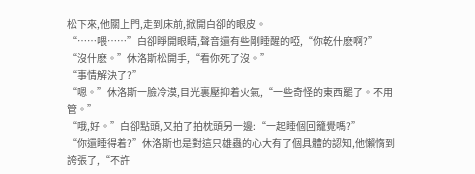松下來,他關上門,走到床前,掀開白卻的眼皮。
“……喂……”白卻睜開眼睛,聲音還有些剛睡醒的啞,“你乾什麽啊?”
“沒什麽。”休洛斯松開手,“看你死了沒。”
“事情解決了?”
“嗯。”休洛斯一臉冷漠,目光裏壓抑着火氣,“一些奇怪的東西罷了。不用管。”
“哦,好。”白卻點頭,又拍了拍枕頭另一邊:“一起睡個回籠覺嗎?”
“你還睡得着?”休洛斯也是對這只雄蟲的心大有了個具體的認知,他懶惰到誇張了,“不許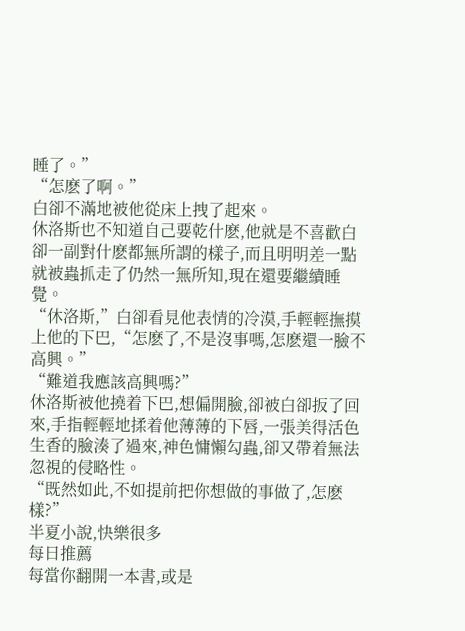睡了。”
“怎麽了啊。”
白卻不滿地被他從床上拽了起來。
休洛斯也不知道自己要乾什麽,他就是不喜歡白卻一副對什麽都無所謂的樣子,而且明明差一點就被蟲抓走了仍然一無所知,現在還要繼續睡覺。
“休洛斯,”白卻看見他表情的冷漠,手輕輕撫摸上他的下巴,“怎麽了,不是沒事嗎,怎麽還一臉不高興。”
“難道我應該高興嗎?”
休洛斯被他撓着下巴,想偏開臉,卻被白卻扳了回來,手指輕輕地揉着他薄薄的下唇,一張美得活色生香的臉湊了過來,神色慵懶勾蟲,卻又帶着無法忽視的侵略性。
“既然如此,不如提前把你想做的事做了,怎麽樣?”
半夏小說,快樂很多
每日推薦
每當你翻開一本書,或是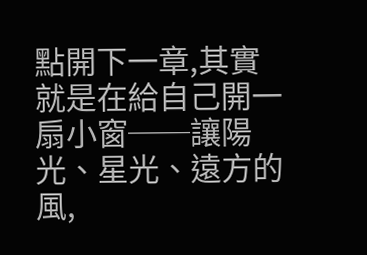點開下一章,其實就是在給自己開一扇小窗──讓陽光、星光、遠方的風,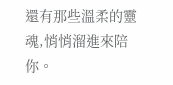還有那些溫柔的靈魂,悄悄溜進來陪你。